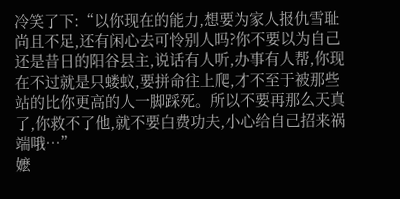冷笑了下:“以你现在的能力,想要为家人报仇雪耻尚且不足,还有闲心去可怜别人吗?你不要以为自己还是昔日的阳谷县主,说话有人听,办事有人帮,你现在不过就是只蝼蚁,要拼命往上爬,才不至于被那些站的比你更高的人一脚踩死。所以不要再那么天真了,你救不了他,就不要白费功夫,小心给自己招来祸端哦…”
嬷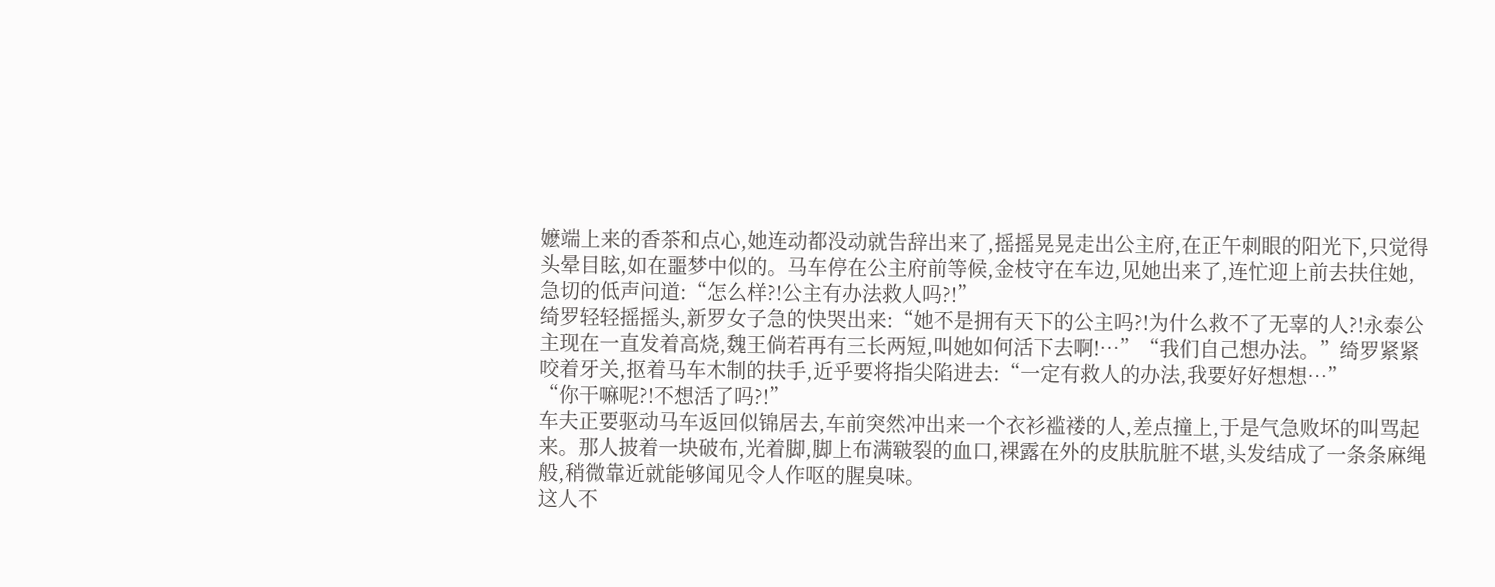嬷端上来的香茶和点心,她连动都没动就告辞出来了,摇摇晃晃走出公主府,在正午刺眼的阳光下,只觉得头晕目眩,如在噩梦中似的。马车停在公主府前等候,金枝守在车边,见她出来了,连忙迎上前去扶住她,急切的低声问道:“怎么样?!公主有办法救人吗?!”
绮罗轻轻摇摇头,新罗女子急的快哭出来:“她不是拥有天下的公主吗?!为什么救不了无辜的人?!永泰公主现在一直发着高烧,魏王倘若再有三长两短,叫她如何活下去啊!…”“我们自己想办法。”绮罗紧紧咬着牙关,抠着马车木制的扶手,近乎要将指尖陷进去:“一定有救人的办法,我要好好想想…”
“你干嘛呢?!不想活了吗?!”
车夫正要驱动马车返回似锦居去,车前突然冲出来一个衣衫褴褛的人,差点撞上,于是气急败坏的叫骂起来。那人披着一块破布,光着脚,脚上布满皲裂的血口,裸露在外的皮肤肮脏不堪,头发结成了一条条麻绳般,稍微靠近就能够闻见令人作呕的腥臭味。
这人不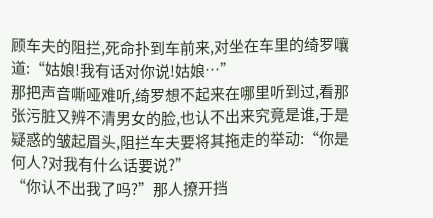顾车夫的阻拦,死命扑到车前来,对坐在车里的绮罗嚷道:“姑娘!我有话对你说!姑娘…”
那把声音嘶哑难听,绮罗想不起来在哪里听到过,看那张污脏又辨不清男女的脸,也认不出来究竟是谁,于是疑惑的皱起眉头,阻拦车夫要将其拖走的举动:“你是何人?对我有什么话要说?”
“你认不出我了吗?”那人撩开挡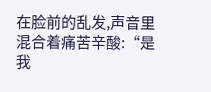在脸前的乱发,声音里混合着痛苦辛酸:“是我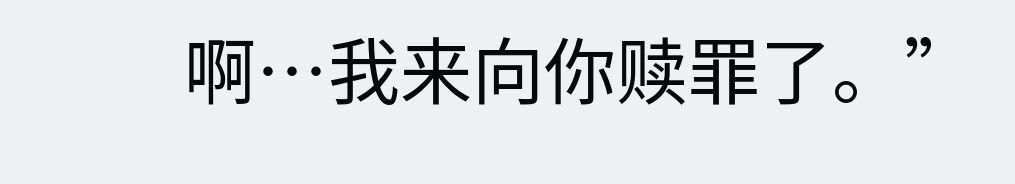啊…我来向你赎罪了。”